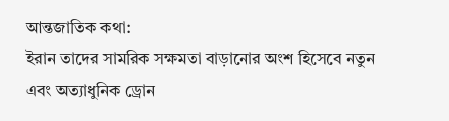আন্তজাতিক কথা:
ইরান তাদের সামরিক সক্ষমতা বাড়ানোর অংশ হিসেবে নতুন এবং অত্যাধুনিক ড্রোন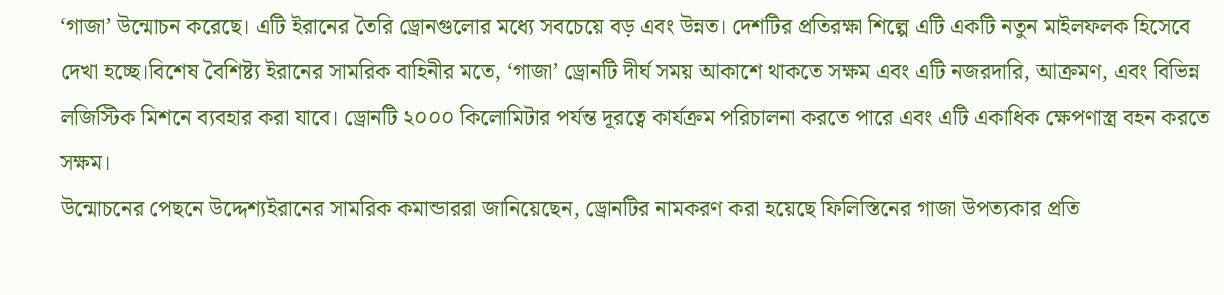‘গাজা’ উন্মোচন করেছে। এটি ইরানের তৈরি ড্রোনগুলোর মধ্যে সবচেয়ে বড় এবং উন্নত। দেশটির প্রতিরক্ষা শিল্পে এটি একটি নতুন মাইলফলক হিসেবে দেখা হচ্ছে।বিশেষ বৈশিষ্ট্য ইরানের সামরিক বাহিনীর মতে, ‘গাজা’ ড্রোনটি দীর্ঘ সময় আকাশে থাকতে সক্ষম এবং এটি নজরদারি, আক্রমণ, এবং বিভিন্ন লজিস্টিক মিশনে ব্যবহার করা যাবে। ড্রোনটি ২০০০ কিলোমিটার পর্যন্ত দূরত্বে কার্যক্রম পরিচালনা করতে পারে এবং এটি একাধিক ক্ষেপণাস্ত্র বহন করতে সক্ষম।
উন্মোচনের পেছনে উদ্দেশ্যইরানের সামরিক কমান্ডাররা জানিয়েছেন, ড্রোনটির নামকরণ করা হয়েছে ফিলিস্তিনের গাজা উপত্যকার প্রতি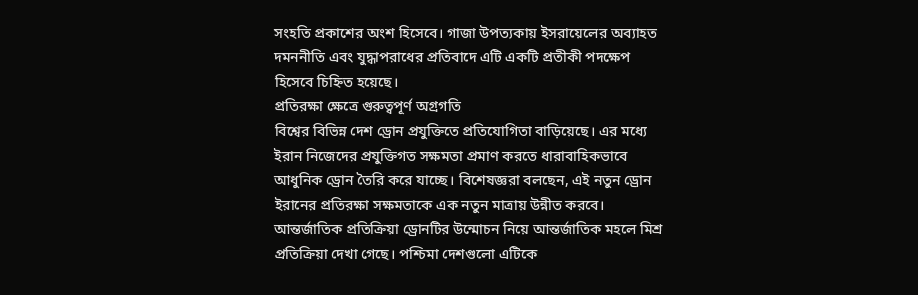সংহতি প্রকাশের অংশ হিসেবে। গাজা উপত্যকায় ইসরায়েলের অব্যাহত দমননীতি এবং যুদ্ধাপরাধের প্রতিবাদে এটি একটি প্রতীকী পদক্ষেপ হিসেবে চিহ্নিত হয়েছে।
প্রতিরক্ষা ক্ষেত্রে গুরুত্বপূর্ণ অগ্রগতি
বিশ্বের বিভিন্ন দেশ ড্রোন প্রযুক্তিতে প্রতিযোগিতা বাড়িয়েছে। এর মধ্যে ইরান নিজেদের প্রযুক্তিগত সক্ষমতা প্রমাণ করতে ধারাবাহিকভাবে আধুনিক ড্রোন তৈরি করে যাচ্ছে। বিশেষজ্ঞরা বলছেন, এই নতুন ড্রোন ইরানের প্রতিরক্ষা সক্ষমতাকে এক নতুন মাত্রায় উন্নীত করবে। আন্তর্জাতিক প্রতিক্রিয়া ড্রোনটির উন্মোচন নিয়ে আন্তর্জাতিক মহলে মিশ্র প্রতিক্রিয়া দেখা গেছে। পশ্চিমা দেশগুলো এটিকে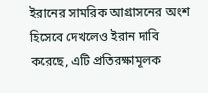ইরানের সামরিক আগ্রাসনের অংশ হিসেবে দেখলেও ইরান দাবি করেছে, এটি প্রতিরক্ষামূলক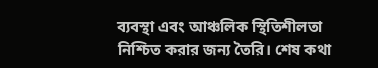ব্যবস্থা এবং আঞ্চলিক স্থিতিশীলতা নিশ্চিত করার জন্য তৈরি। শেষ কথা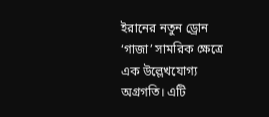ইরানের নতুন ড্রোন ‘গাজা’ সামরিক ক্ষেত্রে এক উল্লেখযোগ্য অগ্রগতি। এটি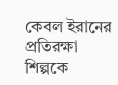কেবল ইরানের প্রতিরক্ষা শিল্পকে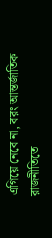এগিয়ে নেবে না, বরং আন্তর্জাতিক রাজনীতিতে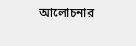আলোচনার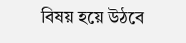বিষয় হয়ে উঠবে